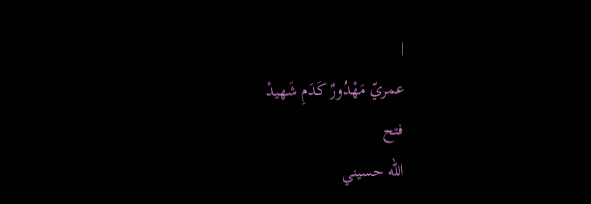|
عمريّ مَهْدُورٌ كَدَمِ شَهيدْ
فتح
الله حسيني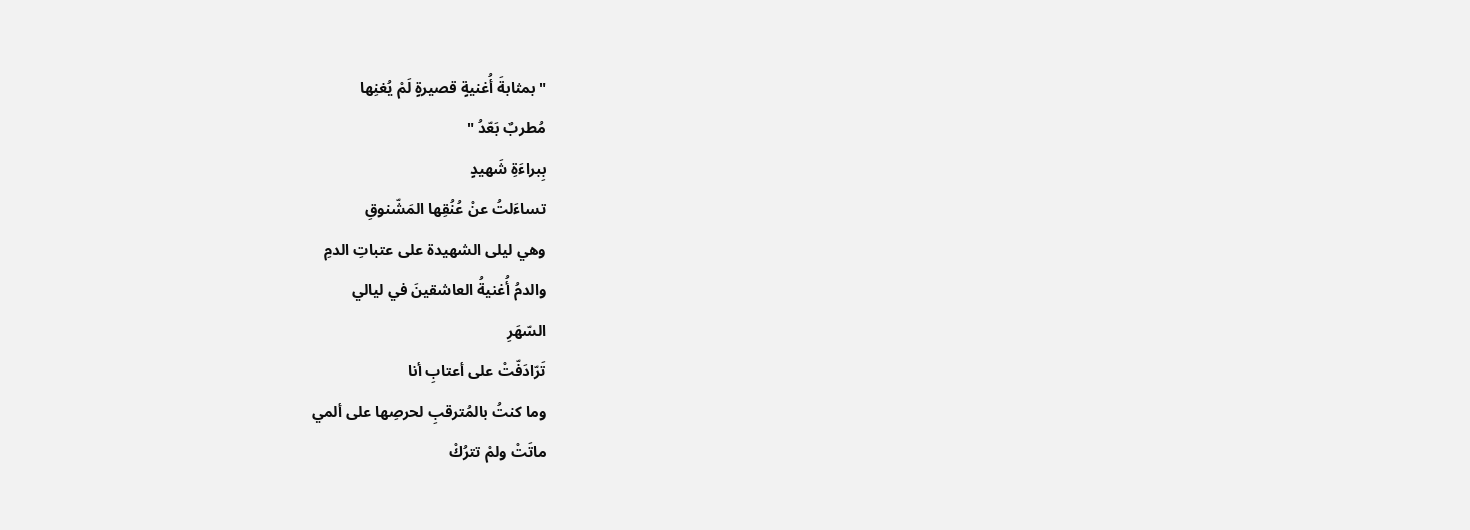" بمثابةَ أُغنيةٍ قصيرةٍ لَمْ يُغنِها
مُطربٌ بَعّدُ "
بِبراءَةِ شَهيدٍ
تساءَلتُ عنْ عُنُقِها المَشّنوقِ
وهي ليلى الشهيدة على عتباتِ الدمِ
والدمُ أُغنيةُ العاشقينَ في ليالي
السّهَرِ
تَرّادَفّتْ على أعتابِ أنا
وما كنتُ بالمُترقبِ لحرصِها على ألمي
ماتَتْ ولمْ تترُكْ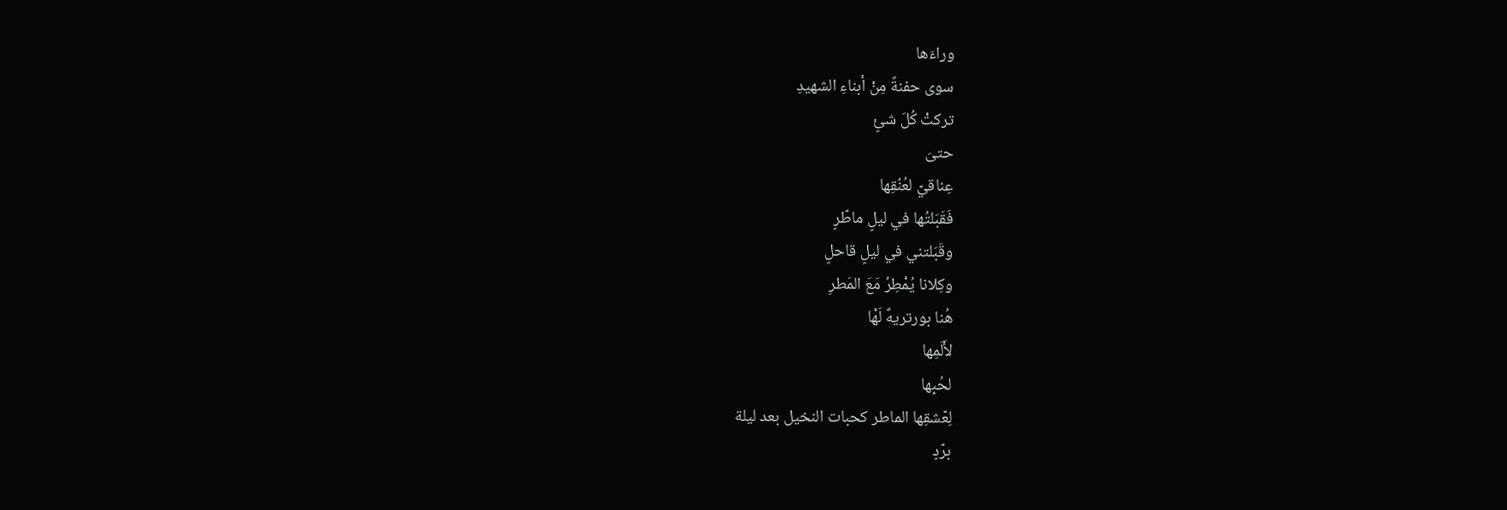وراءَها
سوى حفنةً مِنْ أبناءِ الشهيدِ
تركتْ كُلَ شئٍ
حتىَ
عِناقيّ لعُنُقِها
فَقَبَلتُها في ليلٍ ماطّرٍ
وقَبَلتني في ليلٍ قاحلٍ
وكِلانا يُمْطِرُ مَعَ المَطرِ
هُنا بورتريهٌ لَهْا
لأَلَمِها
لحُبِها
لِعّشقِها الماطر كحبات النخيل بعد ليلة
برّدٍ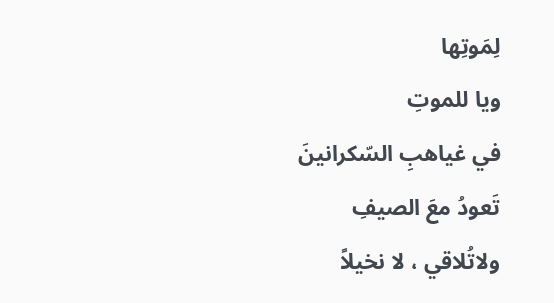لِمَوتِها
ويا للموتِ
في غياهبِ السّكرانينَ
تَعودُ معَ الصيفِ
ولاتُلاقي ، لا نخيلاً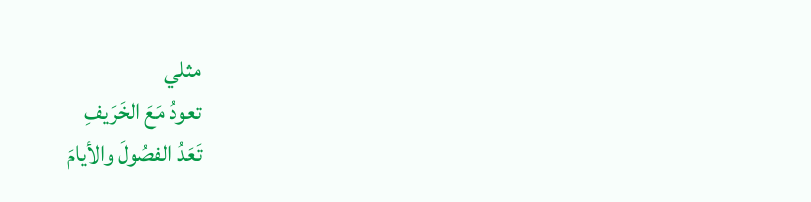مثلي
تعودُ مَعَ الخَرَيفِ
تَعَدُ الفصُولَ والأيامَ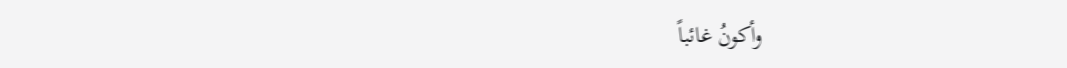وأكونُ غائباً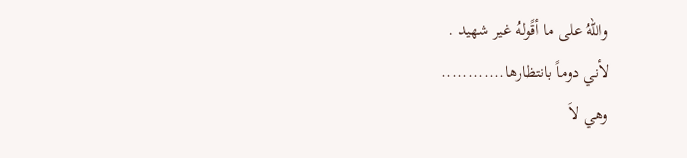واللهُ على ما أقًولهُ غير شهيد .
لأني دوماً بانتظارها............
وهي لاَ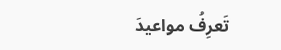تَعرِفُ مواعيدَ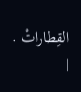القِطاراتْ .
|